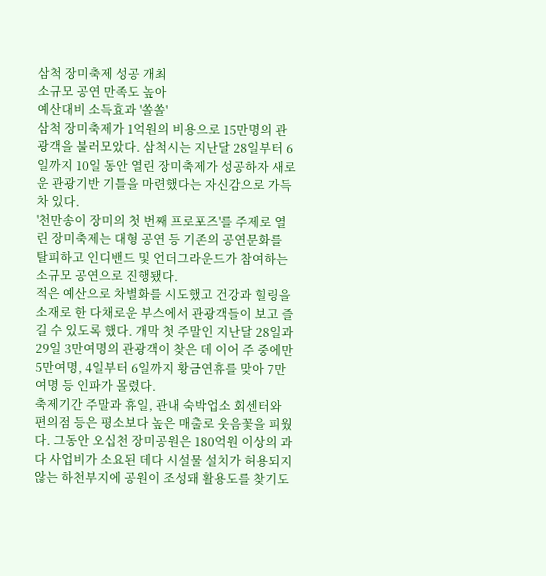삼척 장미축제 성공 개최
소규모 공연 만족도 높아
예산대비 소득효과 '쏠쏠'
삼척 장미축제가 1억원의 비용으로 15만명의 관광객을 불러모았다. 삼척시는 지난달 28일부터 6일까지 10일 동안 열린 장미축제가 성공하자 새로운 관광기반 기틀을 마련했다는 자신감으로 가득 차 있다.
'천만송이 장미의 첫 번째 프로포즈'를 주제로 열린 장미축제는 대형 공연 등 기존의 공연문화를 탈피하고 인디밴드 및 언더그라운드가 참여하는 소규모 공연으로 진행됐다.
적은 예산으로 차별화를 시도했고 건강과 힐링을 소재로 한 다채로운 부스에서 관광객들이 보고 즐길 수 있도록 했다. 개막 첫 주말인 지난달 28일과 29일 3만여명의 관광객이 찾은 데 이어 주 중에만 5만여명, 4일부터 6일까지 황금연휴를 맞아 7만여명 등 인파가 몰렸다.
축제기간 주말과 휴일, 관내 숙박업소 회센터와 편의점 등은 평소보다 높은 매출로 웃음꽃을 피웠다. 그동안 오십천 장미공원은 180억원 이상의 과다 사업비가 소요된 데다 시설물 설치가 허용되지 않는 하천부지에 공원이 조성돼 활용도를 찾기도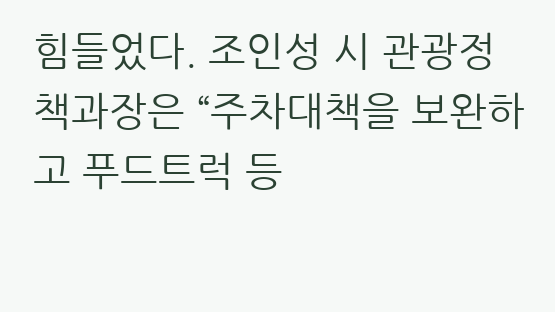힘들었다. 조인성 시 관광정책과장은 “주차대책을 보완하고 푸드트럭 등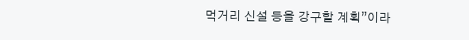먹거리 신설 등을 강구할 계획”이라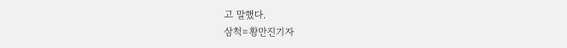고 말했다.
삼척=황만진기자